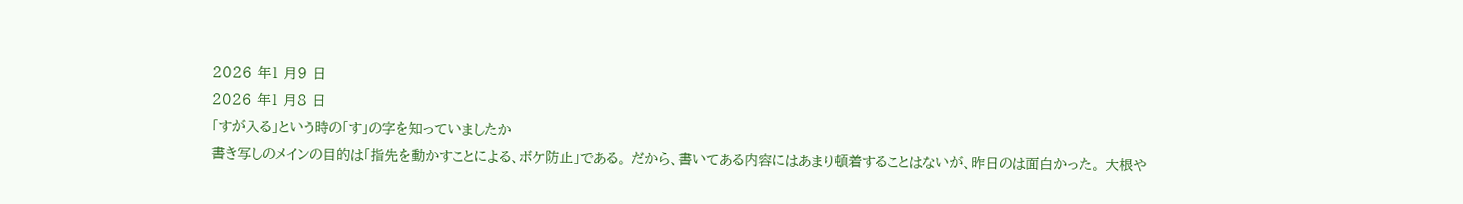2026 年1 月9 日
2026 年1 月8 日
「すが入る」という時の「す」の字を知っていましたか
書き写しのメインの目的は「指先を動かすことによる、ボケ防止」である。 だから、書いてある内容にはあまり頓着することはないが、昨日のは面白かった。 大根や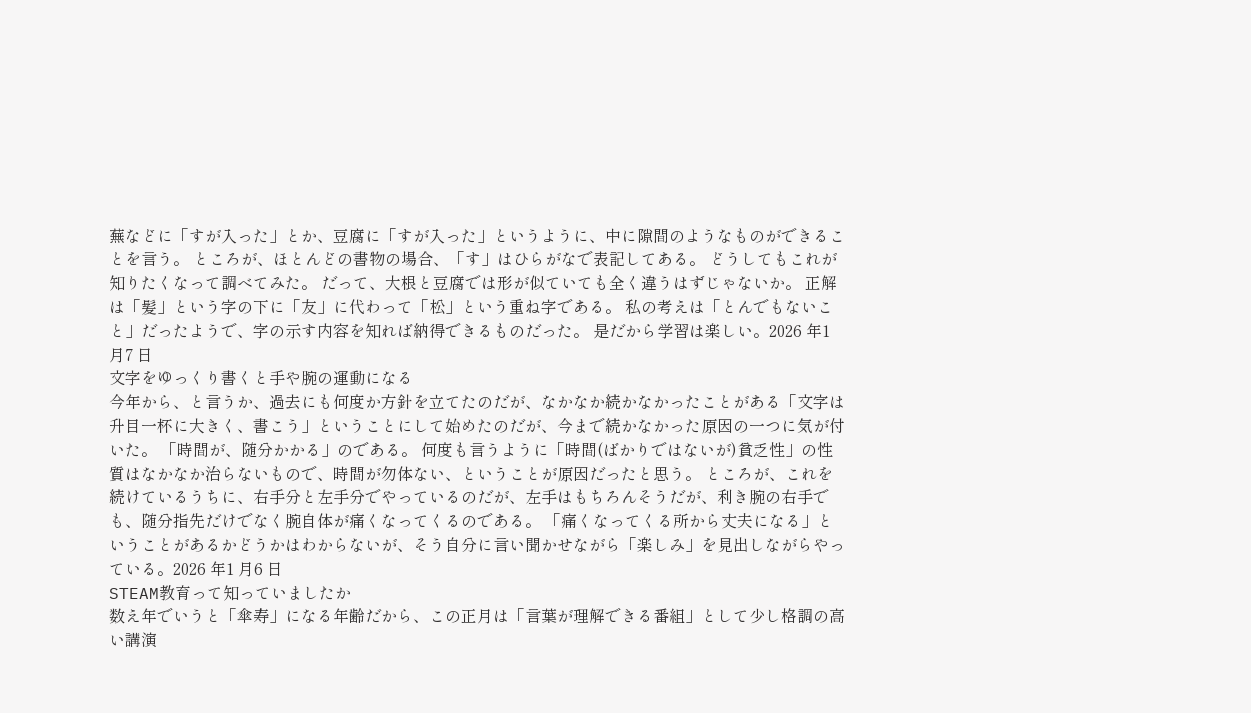蕪などに「すが入った」とか、豆腐に「すが入った」というように、中に隙間のようなものができることを言う。 ところが、ほとんどの書物の場合、「す」はひらがなで表記してある。 どうしてもこれが知りたくなって調べてみた。 だって、大根と豆腐では形が似ていても全く違うはずじゃないか。 正解は「髪」という字の下に「友」に代わって「松」という重ね字である。 私の考えは「とんでもないこと」だったようで、字の示す内容を知れば納得できるものだった。 是だから学習は楽しい。2026 年1 月7 日
文字をゆっくり書くと手や腕の運動になる
今年から、と言うか、過去にも何度か方針を立てたのだが、なかなか続かなかったことがある「文字は升目一杯に大きく、書こう」ということにして始めたのだが、今まで続かなかった原因の一つに気が付いた。 「時間が、随分かかる」のである。 何度も言うように「時間(ばかりではないが)貧乏性」の性質はなかなか治らないもので、時間が勿体ない、ということが原因だったと思う。 ところが、これを続けているうちに、右手分と左手分でやっているのだが、左手はもちろんそうだが、利き腕の右手でも、随分指先だけでなく腕自体が痛くなってくるのである。 「痛くなってくる所から丈夫になる」ということがあるかどうかはわからないが、そう自分に言い聞かせながら「楽しみ」を見出しながらやっている。2026 年1 月6 日
STEAM教育って知っていましたか
数え年でいうと「傘寿」になる年齢だから、この正月は「言葉が理解できる番組」として少し格調の高い講演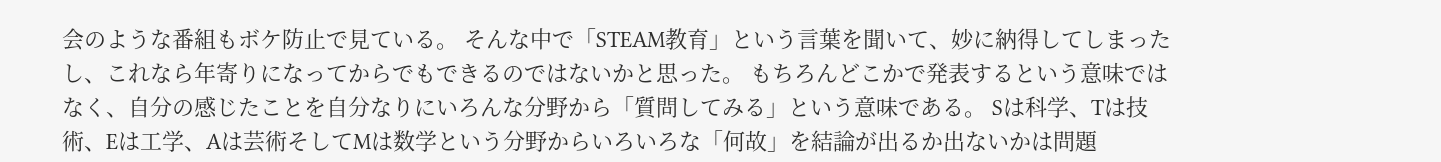会のような番組もボケ防止で見ている。 そんな中で「STEAM教育」という言葉を聞いて、妙に納得してしまったし、これなら年寄りになってからでもできるのではないかと思った。 もちろんどこかで発表するという意味ではなく、自分の感じたことを自分なりにいろんな分野から「質問してみる」という意味である。 Sは科学、Tは技術、Eは工学、Aは芸術そしてMは数学という分野からいろいろな「何故」を結論が出るか出ないかは問題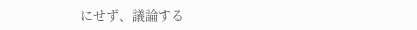にせず、議論する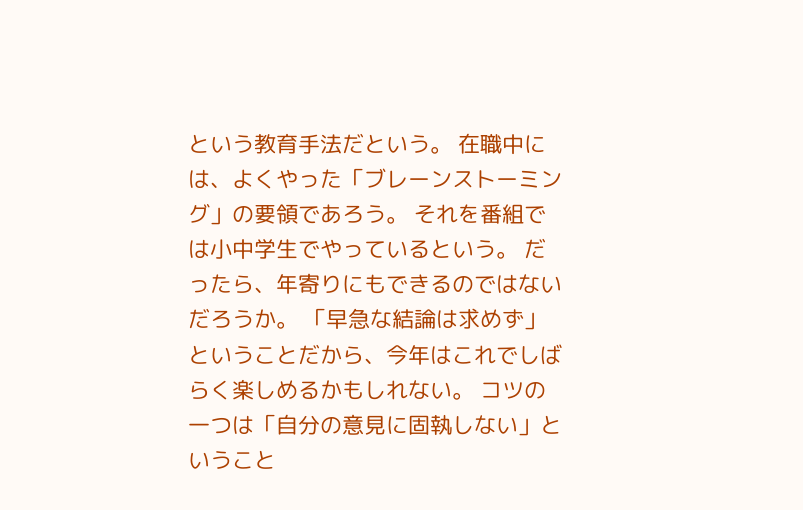という教育手法だという。 在職中には、よくやった「ブレーンストーミング」の要領であろう。 それを番組では小中学生でやっているという。 だったら、年寄りにもできるのではないだろうか。 「早急な結論は求めず」ということだから、今年はこれでしばらく楽しめるかもしれない。 コツの一つは「自分の意見に固執しない」ということ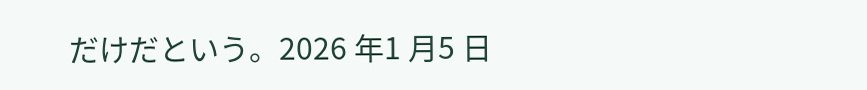だけだという。2026 年1 月5 日